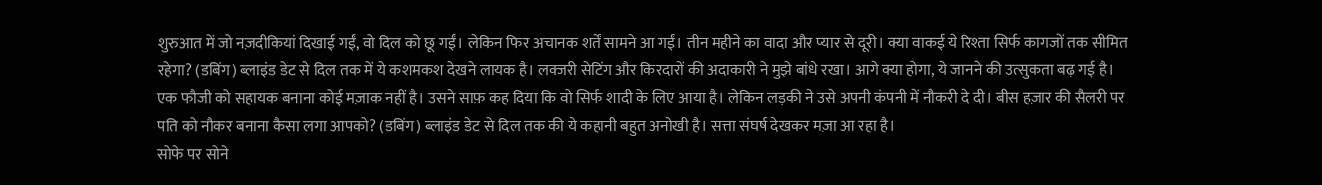शुरुआत में जो नज़दीकियां दिखाई गईं, वो दिल को छू गईं। लेकिन फिर अचानक शर्तें सामने आ गईं। तीन महीने का वादा और प्यार से दूरी। क्या वाकई ये रिश्ता सिर्फ कागजों तक सीमित रहेगा? (डबिंग) ब्लाइंड डेट से दिल तक में ये कशमकश देखने लायक है। लक्जरी सेटिंग और किरदारों की अदाकारी ने मुझे बांधे रखा। आगे क्या होगा, ये जानने की उत्सुकता बढ़ गई है।
एक फौजी को सहायक बनाना कोई मज़ाक नहीं है। उसने साफ़ कह दिया कि वो सिर्फ शादी के लिए आया है। लेकिन लड़की ने उसे अपनी कंपनी में नौकरी दे दी। बीस हज़ार की सैलरी पर पति को नौकर बनाना कैसा लगा आपको? (डबिंग) ब्लाइंड डेट से दिल तक की ये कहानी बहुत अनोखी है। सत्ता संघर्ष देखकर मज़ा आ रहा है।
सोफे पर सोने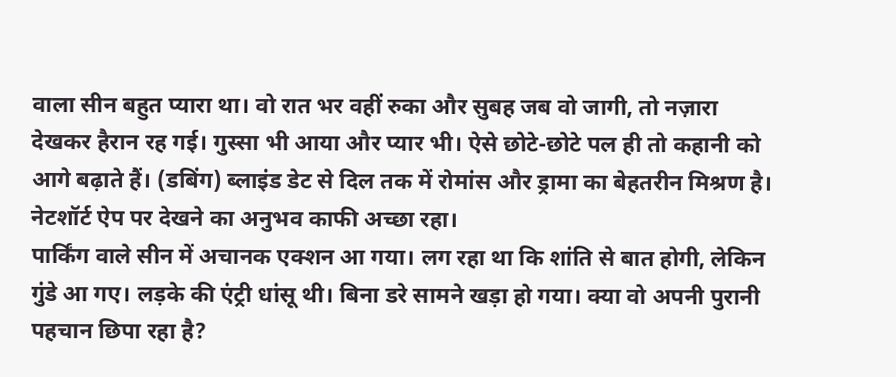वाला सीन बहुत प्यारा था। वो रात भर वहीं रुका और सुबह जब वो जागी, तो नज़ारा देखकर हैरान रह गई। गुस्सा भी आया और प्यार भी। ऐसे छोटे-छोटे पल ही तो कहानी को आगे बढ़ाते हैं। (डबिंग) ब्लाइंड डेट से दिल तक में रोमांस और ड्रामा का बेहतरीन मिश्रण है। नेटशॉर्ट ऐप पर देखने का अनुभव काफी अच्छा रहा।
पार्किंग वाले सीन में अचानक एक्शन आ गया। लग रहा था कि शांति से बात होगी, लेकिन गुंडे आ गए। लड़के की एंट्री धांसू थी। बिना डरे सामने खड़ा हो गया। क्या वो अपनी पुरानी पहचान छिपा रहा है?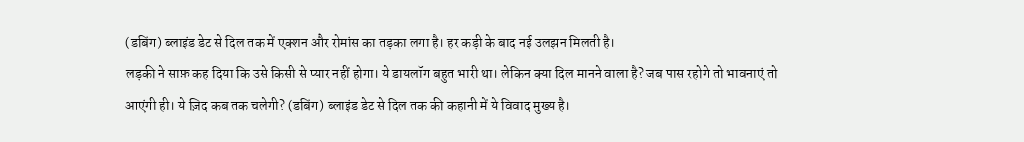(डबिंग) ब्लाइंड डेट से दिल तक में एक्शन और रोमांस का तड़का लगा है। हर कड़ी के बाद नई उलझन मिलती है।
लड़की ने साफ़ कह दिया कि उसे किसी से प्यार नहीं होगा। ये डायलॉग बहुत भारी था। लेकिन क्या दिल मानने वाला है? जब पास रहोगे तो भावनाएं तो आएंगी ही। ये ज़िद कब तक चलेगी? (डबिंग) ब्लाइंड डेट से दिल तक की कहानी में ये विवाद मुख्य है।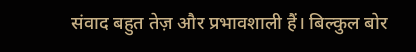संवाद बहुत तेज़ और प्रभावशाली हैं। बिल्कुल बोर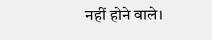नहीं होने वाले।